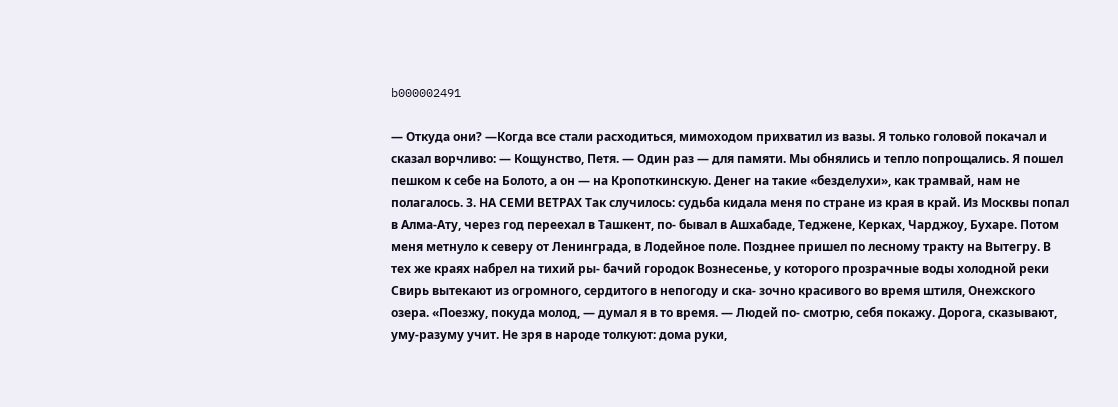b000002491

— Откуда они? —Когда все стали расходиться, мимоходом прихватил из вазы. Я только головой покачал и сказал ворчливо: — Кощунство, Петя. — Один раз — для памяти. Мы обнялись и тепло попрощались. Я пошел пешком к себе на Болото, а он — на Кропоткинскую. Денег на такие «безделухи», как трамвай, нам не полагалось. 3. НА СЕМИ ВЕТРАХ Так случилось: судьба кидала меня по стране из края в край. Из Москвы попал в Алма-Ату, через год переехал в Ташкент, по- бывал в Ашхабаде, Теджене, Керках, Чарджоу, Бухаре. Потом меня метнуло к северу от Ленинграда, в Лодейное поле. Позднее пришел по лесному тракту на Вытегру. В тех же краях набрел на тихий ры- бачий городок Вознесенье, у которого прозрачные воды холодной реки Свирь вытекают из огромного, сердитого в непогоду и ска- зочно красивого во время штиля, Онежского озера. «Поезжу, покуда молод, — думал я в то время. — Людей по- смотрю, себя покажу. Дорога, сказывают, уму-разуму учит. Не зря в народе толкуют: дома руки,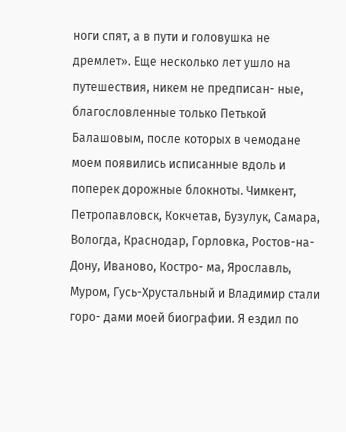ноги спят, а в пути и головушка не дремлет». Еще несколько лет ушло на путешествия, никем не предписан- ные, благословленные только Петькой Балашовым, после которых в чемодане моем появились исписанные вдоль и поперек дорожные блокноты. Чимкент, Петропавловск, Кокчетав, Бузулук, Самара, Вологда, Краснодар, Горловка, Ростов-на-Дону, Иваново, Костро- ма, Ярославль, Муром, Гусь-Хрустальный и Владимир стали горо- дами моей биографии. Я ездил по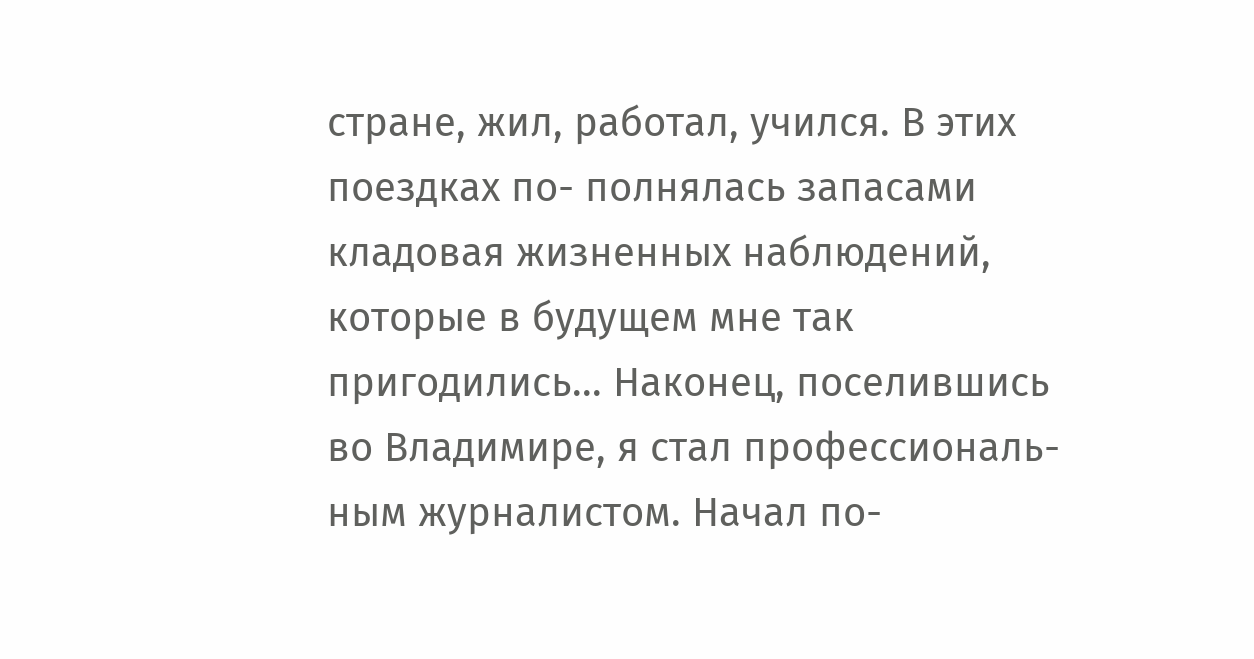стране, жил, работал, учился. В этих поездках по- полнялась запасами кладовая жизненных наблюдений, которые в будущем мне так пригодились... Наконец, поселившись во Владимире, я стал профессиональ- ным журналистом. Начал по-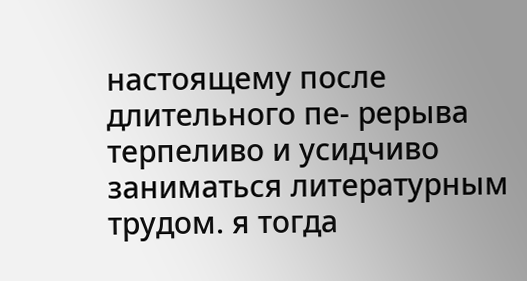настоящему после длительного пе- рерыва терпеливо и усидчиво заниматься литературным трудом. я тогда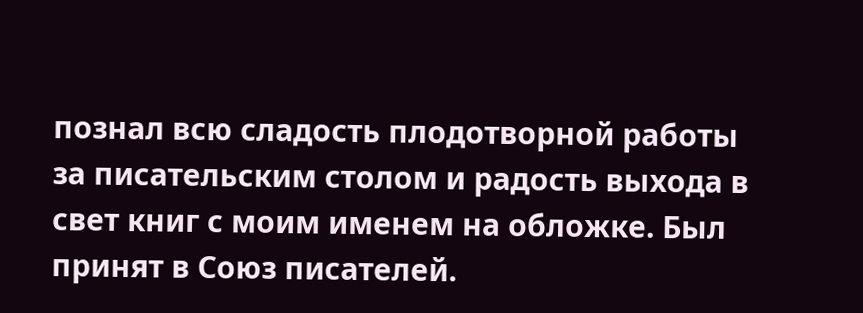познал всю сладость плодотворной работы за писательским столом и радость выхода в свет книг с моим именем на обложке. Был принят в Союз писателей.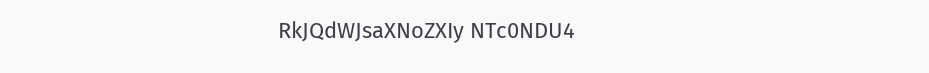RkJQdWJsaXNoZXIy NTc0NDU4